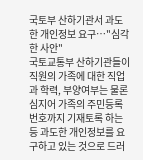국토부 산하기관서 과도한 개인정보 요구…"심각한 사안"
국토교통부 산하기관들이 직원의 가족에 대한 직업과 학력, 부양여부는 물론 심지어 가족의 주민등록번호까지 기재토록 하는 등 과도한 개인정보를 요구하고 있는 것으로 드러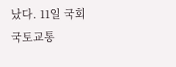났다. 11일 국회 국토교통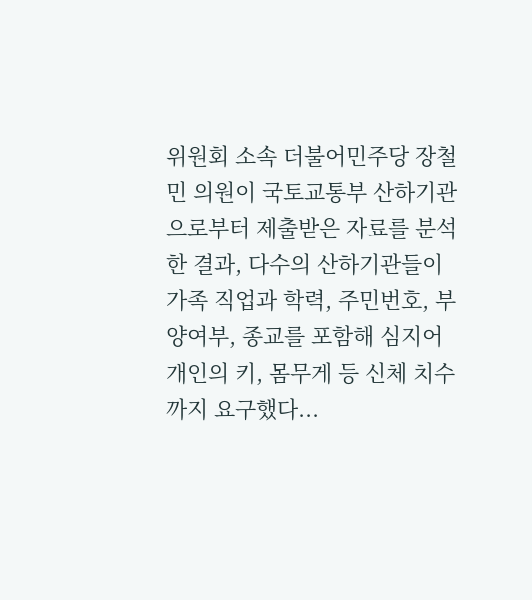위원회 소속 더불어민주당 장철민 의원이 국토교통부 산하기관으로부터 제출받은 자료를 분석한 결과, 다수의 산하기관들이 가족 직업과 학력, 주민번호, 부양여부, 종교를 포함해 심지어 개인의 키, 몸무게 등 신체 치수까지 요구했다...